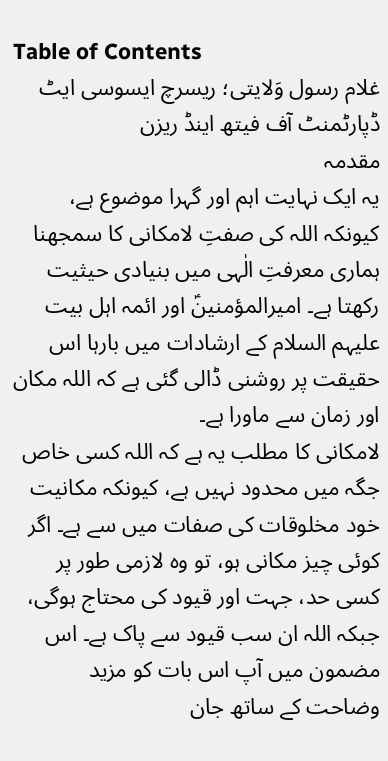Table of Contents
غلام رسول وَلایتی؛ ریسرچ ایسوسی ایٹ ڈپارٹمنٹ آف فیتھ اینڈ ریزن
مقدمہ
یہ ایک نہایت اہم اور گہرا موضوع ہے، کیونکہ اللہ کی صفتِ لامکانی کا سمجھنا ہماری معرفتِ الٰہی میں بنیادی حیثیت رکھتا ہے۔ امیرالمؤمنینؑ اور ائمہ اہل بیت علیہم السلام کے ارشادات میں بارہا اس حقیقت پر روشنی ڈالی گئی ہے کہ اللہ مکان اور زمان سے ماورا ہے۔
لامکانی کا مطلب یہ ہے کہ اللہ کسی خاص جگہ میں محدود نہیں ہے، کیونکہ مکانیت خود مخلوقات کی صفات میں سے ہے۔ اگر کوئی چیز مکانی ہو، تو وہ لازمی طور پر کسی حد، جہت اور قیود کی محتاج ہوگی، جبکہ اللہ ان سب قیود سے پاک ہے۔ اس مضمون میں آپ اس بات کو مزید وضاحت کے ساتھ جان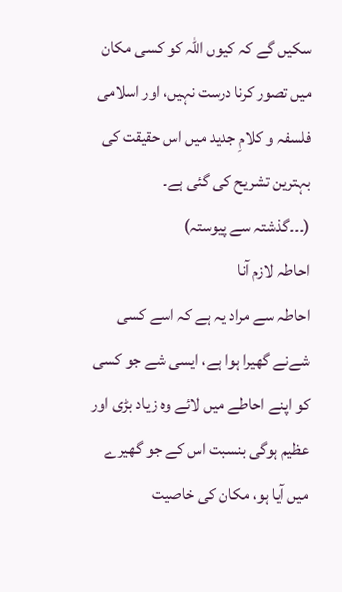سکیں گے کہ کیوں اللہ کو کسی مکان میں تصور کرنا درست نہیں، اور اسلامی فلسفہ و کلامِ جدید میں اس حقیقت کی بہترین تشریح کی گئی ہے۔
(۔۔۔گذشتہ سے پیوستہ)
احاطہ لازم آنا
احاطہ سے مراد یہ ہے کہ اسے کسی شےنے گھیرا ہوا ہے، ایسی شے جو کسی کو اپنے احاطے میں لائے وہ زیاد بڑی اور عظیم ہوگی بنسبت اس کے جو گھیرے میں آیا ہو، مکان کی خاصیت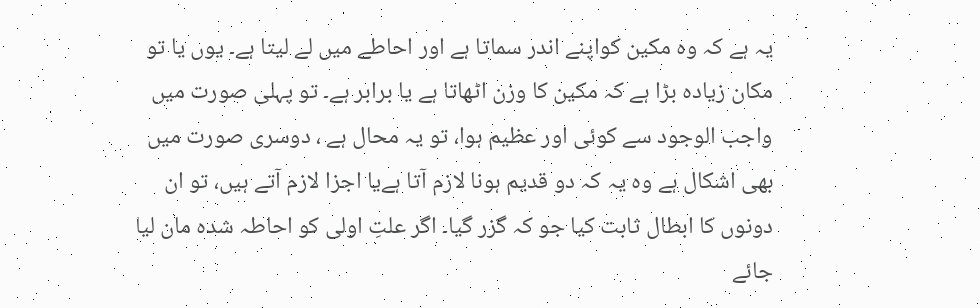یہ ہے کہ وہ مکین کواپنے اندر سماتا ہے اور احاطے میں لے لیتا ہے۔ یوں یا تو مکان زیادہ بڑا ہے کہ مکین کا وزن اٹھاتا ہے یا برابر ہے۔ تو پہلی صورت میں واجب الوجود سے کوئی اور عظیم ہوا، تو یہ محال ہے ، دوسری صورت میں بھی اشکال ہے وہ یہ کہ دو قدیم ہونا لازم آتا ہےیا اجزا لازم آتے ہیں، تو ان دونوں کا ابطال ثابت کیا جو کہ گزر گیا۔ اگر علتِ اولی کو احاطہ شدہ مان لیا جائے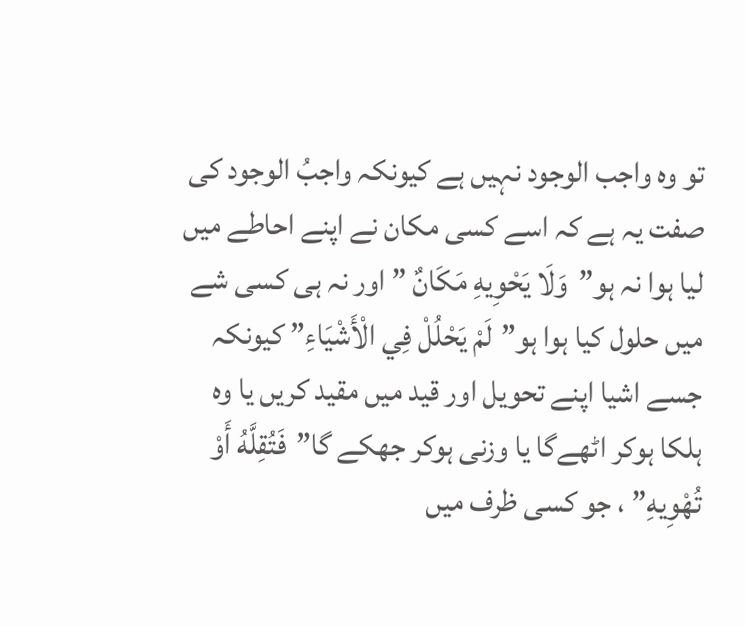تو وہ واجب الوجود نہیں ہے کیونکہ واجبُ الوجود کی صفت یہ ہے کہ اسے کسی مکان نے اپنے احاطے ميں لیا ہوا نہ ہو”وَلَا يَحْوِيهِ مَكَانٌ ” اور نہ ہی کسی شے ميں حلول کیا ہوا ہو”لَمْ يَحْلُلْ فِي الْأَشْيَاءِ” کیونکہ جسے اشیا اپنے تحویل اور قید میں مقید کریں یا وہ ہلکا ہوکر اٹھےگا یا وزنی ہوکر جھکے گا”فَتُقِلَّهُ أَوْ تُهْوِيهِ” ، جو کسی ظرف میں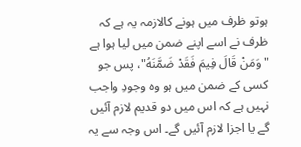ہوتو ظرف میں ہونے کالازمہ یہ ہے کہ ظرف نے اسے اپنے ضمن میں لیا ہوا ہے "وَمَنْ قَالَ فِيمَ فَقَدْ ضَمَّنَهُ"، پس جو کسی کے ضمن میں ہو وہ وجودِ واجب نہیں ہے کہ اس میں دو قدیم لازم آئیں گے یا اجزا لازم آئیں گے۔ اس وجہ سے یہ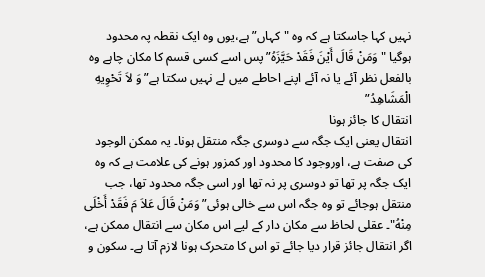نہیں کہا جاسکتا ہے کہ وہ "کہاں”ہے،یوں وہ ایک نقطہ پہ محدود ہوگیا "وَمَنْ قَالَ أَيْنَ فَقَدْ حَيَّزَهُ” پس اسے کسی قسم کا مکان چاہے وہ بالفعل نظر آئے یا نہ آئے اپنے احاطے میں لے نہیں سکتا ہے” وَ لاَ تَحْوِيهِ الْمَشَاهِدُ”
انتقال کا جائز ہونا
انتقال یعنی ایک جگہ سے دوسری جگہ منتقل ہونا۔ یہ ممکن الوجود کی صفت ہے، اوروجود کا محدود اور کمزور ہونے کی علامت ہے کہ وہ ایک جگہ پر تھا تو دوسری پر نہ تھا اور اسی جگہ محدود تھا، جب منتقل ہوجائے تو وہ جگہ اس سے خالی ہوئی”وَمَنْ قَالَ عَلاَ مَ فَقَدْ أَخْلَى مِنْهُ"۔ عقلی لحاظ سے مکان دار کے لیے اس مکان سے انتقال ممکن ہے، اگر انتقال جائز قرار دیا جائے تو اس کا متحرک ہونا لازم آتا ہے۔ سکون و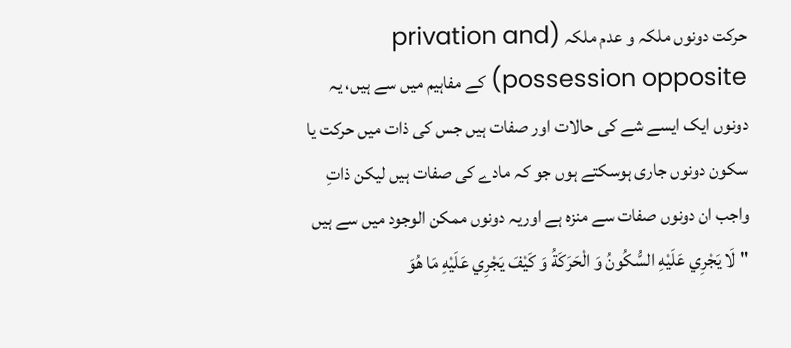حرکت دونوں ملکہ و عدم ملکہ (privation and possession opposite) کے مفاہیم میں سے ہیں، یہ دونوں ایک ایسے شے کی حالات اور صفات ہیں جس کی ذات میں حرکت یا سکون دونوں جاری ہوسکتے ہوں جو کہ مادے کی صفات ہیں لیکن ذاتِ واجب ان دونوں صفات سے منزہ ہے اوریہ دونوں ممکن الوجود میں سے ہیں "لَا يَجْرِي عَلَيْهِ السُّكُونُ وَ الْحَرَكَةُ وَ كَيْفَ يَجْرِي عَلَيْهِ مَا هُوَ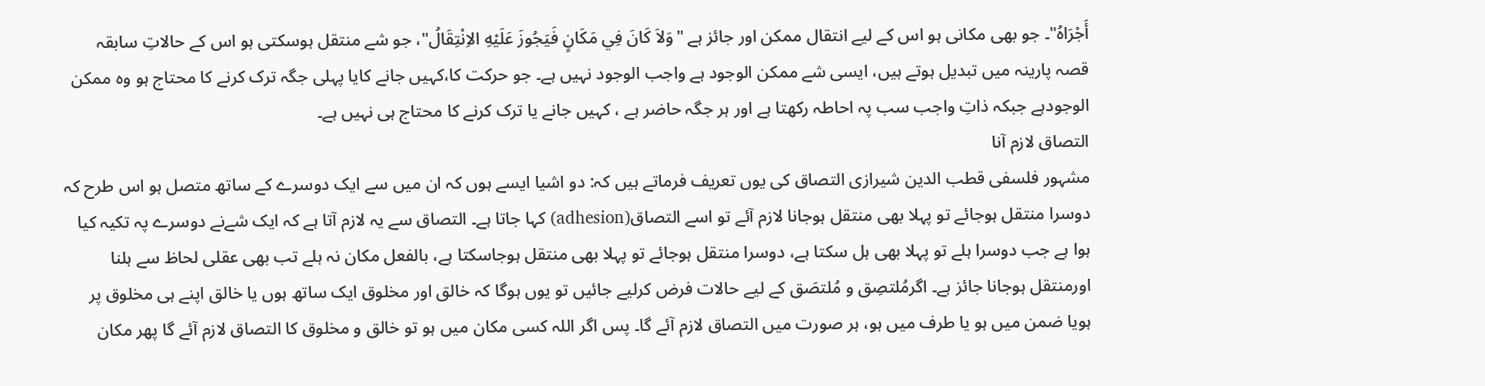أَجْرَاهُ"۔ جو بھی مکانی ہو اس کے لیے انتقال ممکن اور جائز ہے "وَلاَ كَانَ فِي مَكَانٍ فَيَجُوزَ عَلَيْهِ الاِنْتِقَالُ"، جو شے منتقل ہوسکتی ہو اس کے حالاتِ سابقہ قصہ پارینہ میں تبدیل ہوتے ہیں، ایسی شے ممکن الوجود ہے واجب الوجود نہیں ہے۔ جو حرکت کا،کہیں جانے کایا پہلی جگہ ترک کرنے کا محتاج ہو وہ ممکن الوجودہے جبکہ ذاتِ واجب سب پہ احاطہ رکھتا ہے اور ہر جگہ حاضر ہے ، کہیں جانے یا ترک کرنے کا محتاج ہی نہیں ہے۔
التصاق لازم آنا
مشہور فلسفی قطب الدین شیرازی التصاق کی یوں تعریف فرماتے ہیں کہ: دو اشیا ایسے ہوں کہ ان میں سے ایک دوسرے کے ساتھ متصل ہو اس طرح کہ دوسرا منتقل ہوجائے تو پہلا بھی منتقل ہوجانا لازم آئے تو اسے التصاق(adhesion) کہا جاتا ہے۔ التصاق سے یہ لازم آتا ہے کہ ایک شےنے دوسرے پہ تکیہ کیا ہوا ہے جب دوسرا ہلے تو پہلا بھی ہل سکتا ہے، دوسرا منتقل ہوجائے تو پہلا بھی منتقل ہوجاسکتا ہے، بالفعل مکان نہ ہلے تب بھی عقلی لحاظ سے ہلنا اورمنتقل ہوجانا جائز ہے۔ اگرمُلتصِق و مُلتصَق کے لیے حالات فرض کرلیے جائیں تو یوں ہوگا کہ خالق اور مخلوق ایک ساتھ ہوں یا خالق اپنے ہی مخلوق پر ہویا ضمن میں ہو یا طرف میں ہو، ہر صورت میں التصاق لازم آئے گا۔ پس اگر اللہ کسی مکان میں ہو تو خالق و مخلوق کا التصاق لازم آئے گا پھر مکان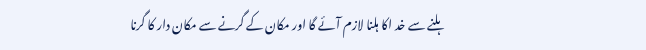ہلنے سے خد اکا ہلنا لازم آئے گا اور مکان کے گرنے سے مکان دار کا گرنا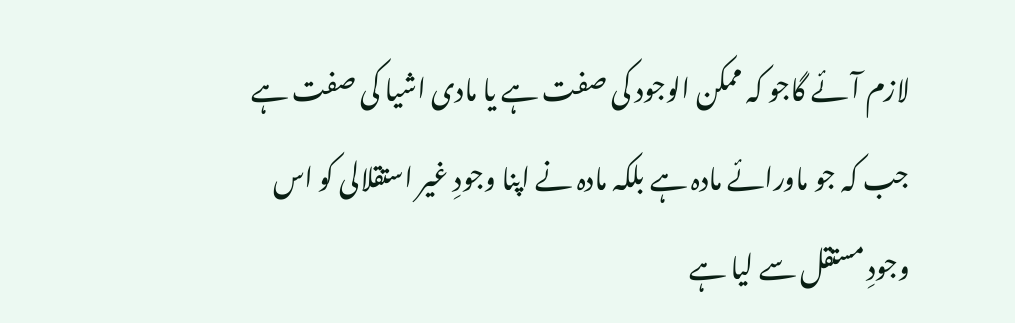لازم آئے گاجو کہ ممکن الوجود کی صفت ہے یا مادی اشیا کی صفت ہے جب کہ جو ماورائے مادہ ہے بلکہ مادہ نے اپنا وجودِ غیر استقلالی کو اس وجودِ مستقل سے لیا ہے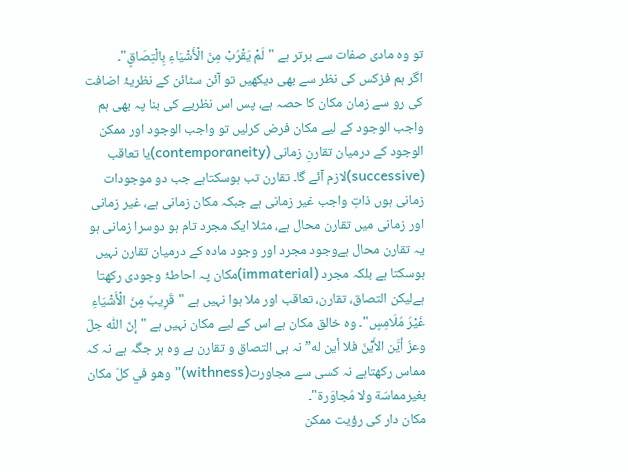تو وہ مادی صفات سے برتر ہے "لَمْ يَقْرُبْ مِنَ الْأَشْيَاءِ بِالْتِصَاقٍ"۔
اگر ہم فزکس کی نظر سے بھی دیکھیں تو آئن سٹائن کے نظریۂ اضافت کی رو سے زمان مکان کا حصہ ہے، پس اس نظریے کی بنا پہ بھی ہم واجب الوجود کے لیے مکان فرض کرلیں تو واجب الوجود اور ممکن الوجود کے درمیان تقارنِ زمانی (contemporaneity)یا تعاقب (successive)لازم آئے گا۔ تقارن تب ہوسکتاہے جب دو موجودات زمانی ہوں ذاتِ واجب غیر زمانی ہے جبکہ مکان زمانی ہے، غیر زمانی اور زمانی میں تقارن محال ہے، مثلا ایک مجرد تام ہو دوسرا زمانی ہو یہ تقارن محال ہےوجود مجرد اور وجود مادہ کے درمیان تقارن نہیں ہوسکتا ہے بلکہ مجرد (immaterial)مکان پہ احاطۂ وجودی رکھتا ہےلیکن التصاق، تقارن، تعاقب اور ملا ہوا نہیں ہے "قَرِيبٌ مِنَ الْأَشْيَاءِ غَيْرُ مُلَامِسٍ"۔ وہ خالق مکان ہے اس کے لیے مکان نہیں ہے "إنّ اللّٰه جلّ وعزّ أيَّن الأَيْنَ فلا أين له” نہ ہی التصاق و تقارن ہے وہ ہر جگہ ہے نہ کہ مماس رکھتاہے نہ کسی سے مجاورت(withness)”وهو في كلّ مكان بغيرمماسّة ولا مُجاوَرة"۔
مکان دار کی رؤیت ممکن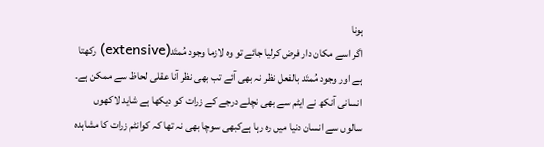ہونا
اگر اسے مکان دار فرض کرلیا جائے تو وہ لازما وجود مُمتَد(extensive) رکھتا ہے اور وجود مُمتَد بالفعل نظر نہ بھی آئے تب بھی نظر آنا عقلی لحاظ سے ممکن ہے۔ انسانی آنکھ نے ایٹم سے بھی نچلے درجے کے زرات کو دیکھا ہے شاید لاکھوں سالوں سے انسان دنیا میں رہ رہا ہےکبھی سوچا بھی نہ تھا کہ کوانٹم زرات کا مشاہدہ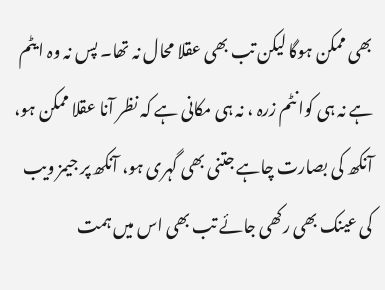بھی ممکن ہوگا لیکن تب بھی عقلا محال نہ تھا۔ پس نہ وہ ایٹم ہے نہ ہی کوانٹم زرہ ، نہ ہی مکانی ہے کہ نظر آنا عقلا ممکن ہو، آنکھ کی بصارت چاہے جتنی بھی گہری ہو، آنکھ پر جیمز ویب کی عینک بھی رکھی جائے تب بھی اس میں ہمت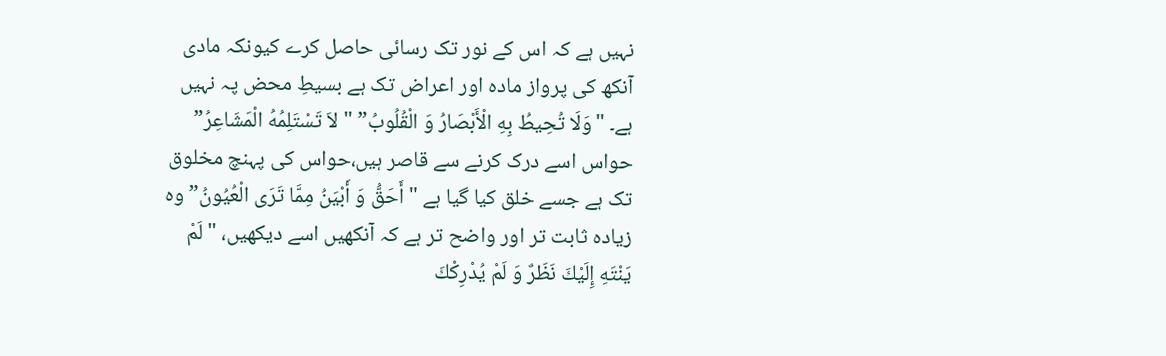نہیں ہے کہ اس کے نور تک رسائی حاصل کرے کیونکہ مادی آنکھ کی پرواز مادہ اور اعراض تک ہے بسیطِ محض پہ نہیں ہے۔ "وَلَا تُحِيطُ بِهِ الْأَبْصَارُ وَ الْقُلُوبُ” "لاَ تَسْتَلِمُهُ الْمَشَاعِرُ” حواس اسے درک کرنے سے قاصر ہیں،حواس کی پہنچ مخلوق تک ہے جسے خلق کیا گیا ہے "أَحَقُّ وَ أَبْيَنُ مِمَّا تَرَى الْعُيُونُ” وہ زیادہ ثابت تر اور واضح تر ہے کہ آنکھیں اسے دیکھیں، "لَمْ يَنْتَهِ إِلَيْكَ نَظَرٌ وَ لَمْ يُدْرِكْكَ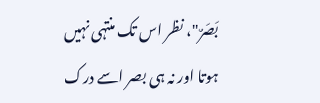بَصَرٌ"، نظر اس تک منتہی نہیں ہوتا اور نہ ہی بصر اسے درک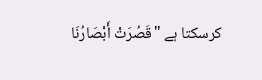کرسکتا ہے "قَصُرَتْ أَبْصَارُنَا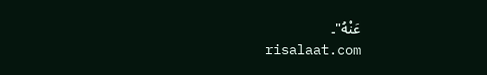عَنْهُ"۔
risalaat.com